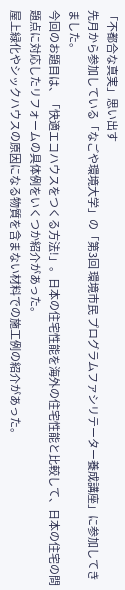「不都合な真実」思い出す
先月から参加している「なごや環境大学」の「第3回 環境市民 プログラムファシリテーター養成講座」に参加してきました。
今回のお題目は、「快適エコハウスをつくる方法!」。日本の住宅性能を海外の住宅性能と比較して、日本の住宅の問題点に対応したリフォームの具体例をいくつか紹介があった。
屋上緑化やシックハウスの原因になる物質を含まない材料での施工例の紹介があった。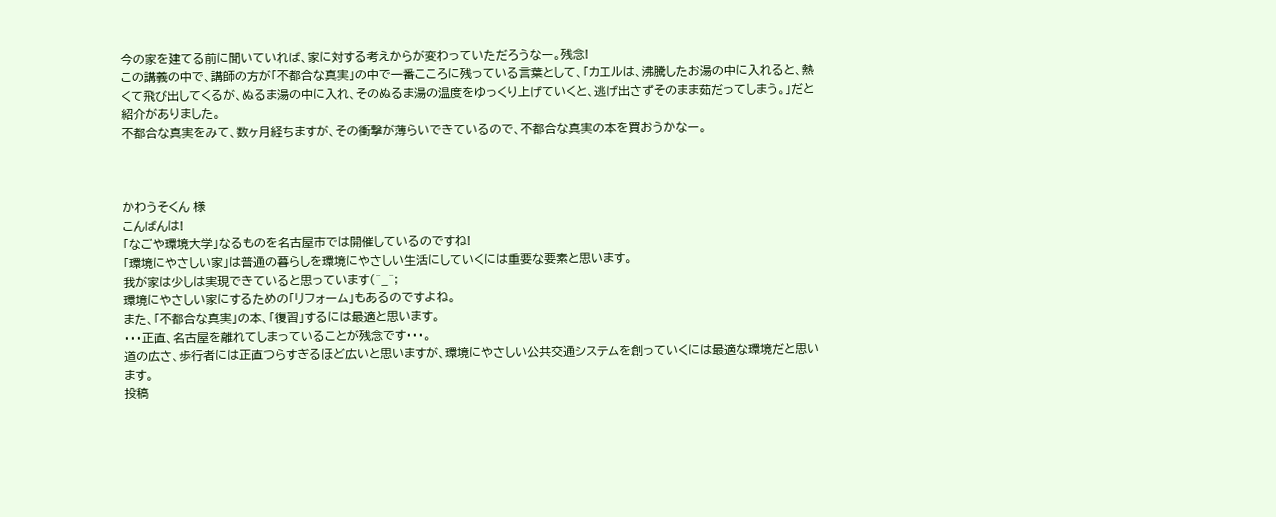今の家を建てる前に聞いていれば、家に対する考えからが変わっていただろうなー。残念!
この講義の中で、講師の方が「不都合な真実」の中で一番こころに残っている言葉として、「カエルは、沸騰したお湯の中に入れると、熱くて飛び出してくるが、ぬるま湯の中に入れ、そのぬるま湯の温度をゆっくり上げていくと、逃げ出さずそのまま茹だってしまう。」だと紹介がありました。
不都合な真実をみて、数ヶ月経ちますが、その衝撃が薄らいできているので、不都合な真実の本を買おうかなー。



かわうそくん 様
こんばんは!
「なごや環境大学」なるものを名古屋市では開催しているのですね!
「環境にやさしい家」は普通の暮らしを環境にやさしい生活にしていくには重要な要素と思います。
我が家は少しは実現できていると思っています(^_^;
環境にやさしい家にするための「リフォーム」もあるのですよね。
また、「不都合な真実」の本、「復習」するには最適と思います。
・・・正直、名古屋を離れてしまっていることが残念です・・・。
道の広さ、歩行者には正直つらすぎるほど広いと思いますが、環境にやさしい公共交通システムを創っていくには最適な環境だと思います。
投稿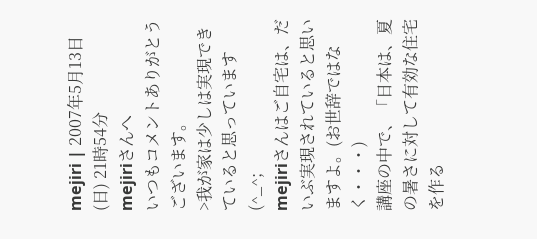mejiri | 2007年5月13日 (日) 21時54分
mejiriさんへ
いつもコメントありがとうございます。
>我が家は少しは実現できていると思っています(^_^;
mejiriさんはご自宅は、だいぶ実現されていると思いますよ。(お世辞ではなく・・・)
講座の中で、「日本は、夏の暑さに対して有効な住宅を作る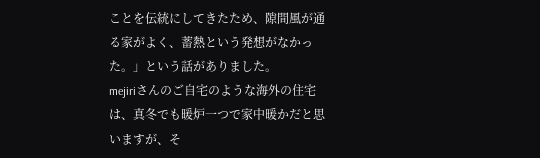ことを伝統にしてきたため、隙間風が通る家がよく、蓄熱という発想がなかった。」という話がありました。
mejiriさんのご自宅のような海外の住宅は、真冬でも暖炉一つで家中暖かだと思いますが、そ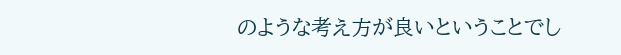のような考え方が良いということでし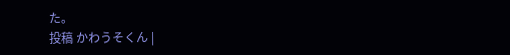た。
投稿 かわうそくん |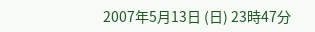2007年5月13日 (日) 23時47分